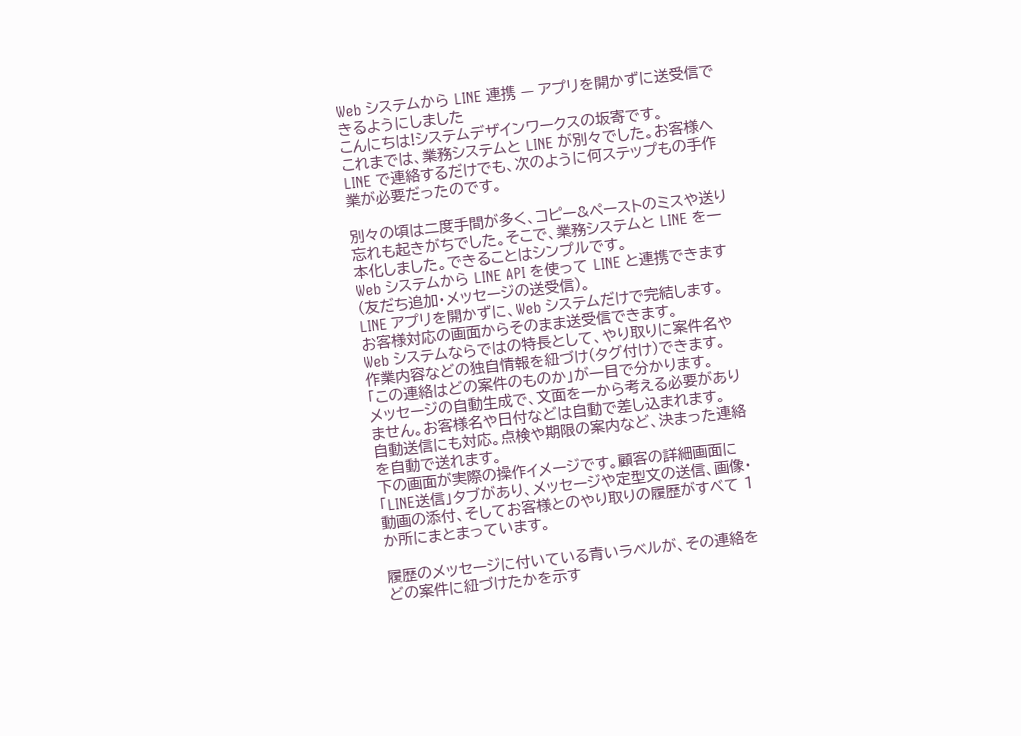Web システムから LINE 連携 — アプリを開かずに送受信できるようにしました
こんにちは!システムデザインワークスの坂寄です。
これまでは、業務システムと LINE が別々でした。お客様へ LINE で連絡するだけでも、次のように何ステップもの手作業が必要だったのです。

別々の頃は二度手間が多く、コピー&ペーストのミスや送り忘れも起きがちでした。そこで、業務システムと LINE を一本化しました。できることはシンプルです。
Web システムから LINE API を使って LINE と連携できます(友だち追加・メッセージの送受信)。
LINE アプリを開かずに、Web システムだけで完結します。お客様対応の画面からそのまま送受信できます。
Web システムならではの特長として、やり取りに案件名や作業内容などの独自情報を紐づけ(タグ付け)できます。「この連絡はどの案件のものか」が一目で分かります。
メッセージの自動生成で、文面を一から考える必要がありません。お客様名や日付などは自動で差し込まれます。
自動送信にも対応。点検や期限の案内など、決まった連絡を自動で送れます。
下の画面が実際の操作イメージです。顧客の詳細画面に「LINE送信」タブがあり、メッセージや定型文の送信、画像・動画の添付、そしてお客様とのやり取りの履歴がすべて 1 か所にまとまっています。

履歴のメッセージに付いている青いラベルが、その連絡をどの案件に紐づけたかを示す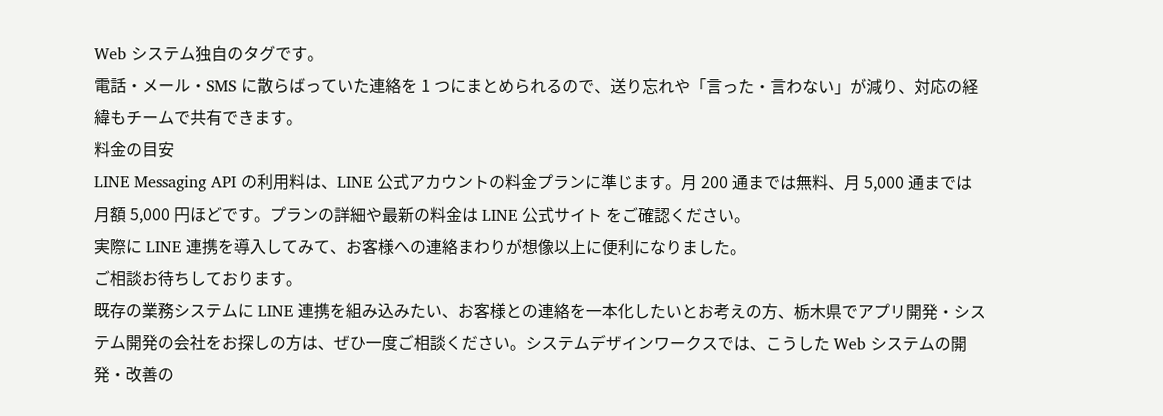Web システム独自のタグです。
電話・メール・SMS に散らばっていた連絡を 1 つにまとめられるので、送り忘れや「言った・言わない」が減り、対応の経緯もチームで共有できます。
料金の目安
LINE Messaging API の利用料は、LINE 公式アカウントの料金プランに準じます。月 200 通までは無料、月 5,000 通までは月額 5,000 円ほどです。プランの詳細や最新の料金は LINE 公式サイト をご確認ください。
実際に LINE 連携を導入してみて、お客様への連絡まわりが想像以上に便利になりました。
ご相談お待ちしております。
既存の業務システムに LINE 連携を組み込みたい、お客様との連絡を一本化したいとお考えの方、栃木県でアプリ開発・システム開発の会社をお探しの方は、ぜひ一度ご相談ください。システムデザインワークスでは、こうした Web システムの開発・改善の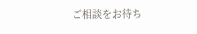ご相談をお待ち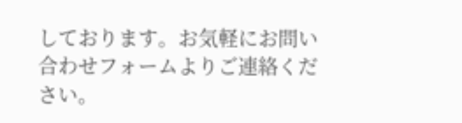しております。お気軽にお問い合わせフォームよりご連絡ください。